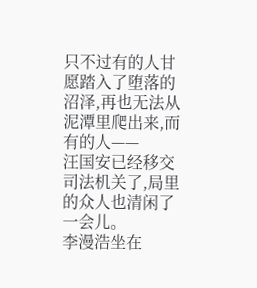只不过有的人甘愿踏入了堕落的沼泽,再也无法从泥潭里爬出来,而有的人——
汪国安已经移交司法机关了,局里的众人也清闲了一会儿。
李漫浩坐在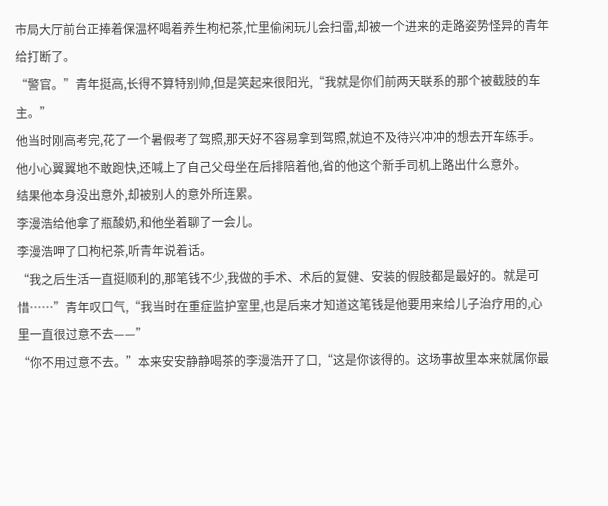市局大厅前台正捧着保温杯喝着养生枸杞茶,忙里偷闲玩儿会扫雷,却被一个进来的走路姿势怪异的青年给打断了。
“警官。”青年挺高,长得不算特别帅,但是笑起来很阳光,“我就是你们前两天联系的那个被截肢的车主。”
他当时刚高考完,花了一个暑假考了驾照,那天好不容易拿到驾照,就迫不及待兴冲冲的想去开车练手。
他小心翼翼地不敢跑快,还喊上了自己父母坐在后排陪着他,省的他这个新手司机上路出什么意外。
结果他本身没出意外,却被别人的意外所连累。
李漫浩给他拿了瓶酸奶,和他坐着聊了一会儿。
李漫浩呷了口枸杞茶,听青年说着话。
“我之后生活一直挺顺利的,那笔钱不少,我做的手术、术后的复健、安装的假肢都是最好的。就是可惜……”青年叹口气,“我当时在重症监护室里,也是后来才知道这笔钱是他要用来给儿子治疗用的,心里一直很过意不去——”
“你不用过意不去。”本来安安静静喝茶的李漫浩开了口,“这是你该得的。这场事故里本来就属你最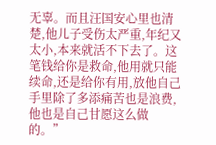无辜。而且汪国安心里也清楚,他儿子受伤太严重,年纪又太小,本来就活不下去了。这笔钱给你是救命,他用就只能续命,还是给你有用,放他自己手里除了多添痛苦也是浪费,他也是自己甘愿这么做的。”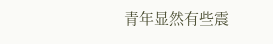青年显然有些震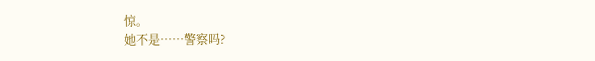惊。
她不是……警察吗?